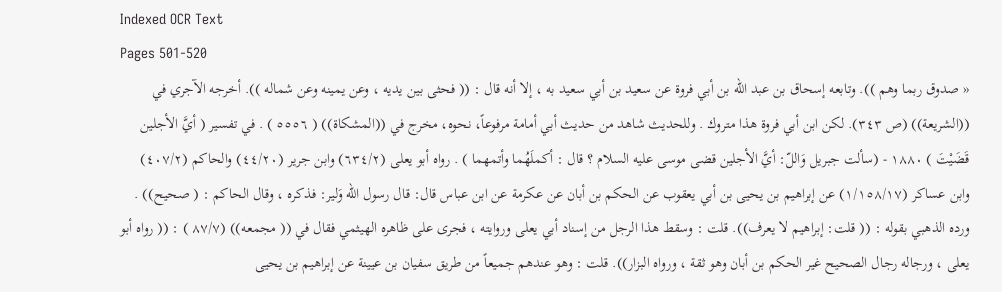Indexed OCR Text
Pages 501-520
« صدوق ربما وهم )). وتابعه إسحاق بن عبد الله بن أبي فروة عن سعيد بن أبي سعيد به ، إلا أنه قال : (( فحثى بين يديه ، وعن يمينه وعن شماله )). أخرجه الآجري في ((الشريعة)) (ص ٣٤٣). لكن ابن أبي فروة هذا متروك . وللحديث شاهد من حديث أبي أمامة مرفوعاً، نحوه، مخرج في ((المشكاة)) ( ٥٥٥٦ ) . في تفسير ( أيَّ الأجلين قَضَيْتَ ) ١٨٨٠ - (سألت جبريل وَاللّ: أيَّ الأجلين قضى موسى عليه السلام ؟ قال : أكملَهُما وأتمهما ) . رواه أبو يعلى (٦٣٤/٢) وابن جرير (٤٤/٢٠) والحاكم (٤٠٧/٢) وابن عساكر (١/١٥٨/١٧) عن إبراهيم بن يحيى بن أبي يعقوب عن الحكم بن أبان عن عكرمة عن ابن عباس قال: قال رسول الله وَلير: فذكره ، وقال الحاكم : ( صحيح)) . ورده الذهبي بقوله : (( قلت: إبراهيم لا يعرف)). قلت : وسقط هذا الرجل من إسناد أبي يعلى وروايته ، فجرى على ظاهره الهيثمي فقال في (( مجمعه)) (٨٧/٧ ) : (( رواه أبو يعلى ، ورجاله رجال الصحيح غير الحكم بن أبان وهو ثقة ، ورواه البزار)). قلت : وهو عندهم جميعاً من طريق سفيان بن عيينة عن إبراهيم بن يحيى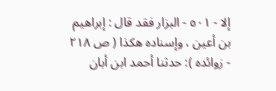إلا - ٥٠١ - البزار فقد قال : إبراهيم بن أعين ، وإسناده هكذا ( ص ٢١٨ - زوائده ): حدثنا أحمد ابن أبان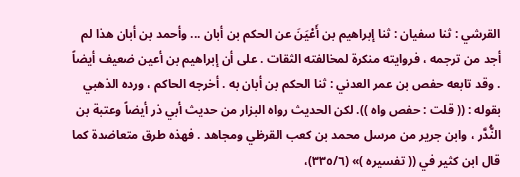القرشي : ثنا سفيان : ثنا إبراهيم بن أَعْيَنَ عن الحكم بن أبان ... وأحمد بن أبان هذا لم أجد من ترجمه ، فروايته منكرة لمخالفته الثقات . على أن إبراهيم بن أعين ضعيف أيضاً . وقد تابعه حفص بن عمر العدني : ثنا الحكم بن أبان به . أخرجه الحاكم ، ورده الذهبي بقوله : (( قلت : حفص واه )). لكن الحديث رواه البزار من حديث أبي ذر أيضاً وعتبة بن النُّدَّر ، وابن جرير من مرسل محمد بن كعب القرظي ومجاهد . فهذه طرق متعاضدة كما قال ابن كثير في (( تفسيره )» (٣٣٥/٦)،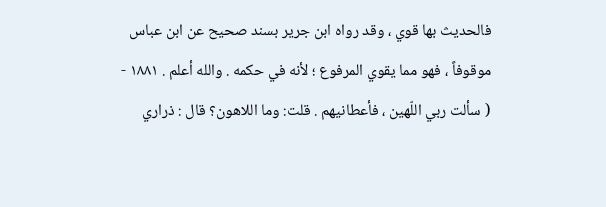فالحدیث بها قوي ، وقد رواه ابن جرير بسند صحيح عن ابن عباس موقوفاً ، فهو مما يقوي المرفوع ؛ لأنه في حكمه . والله أعلم . ١٨٨١ - ( سألت ربي اللّهين ، فأعطانيهم . قلت: وما اللاهون؟ قال : ذراري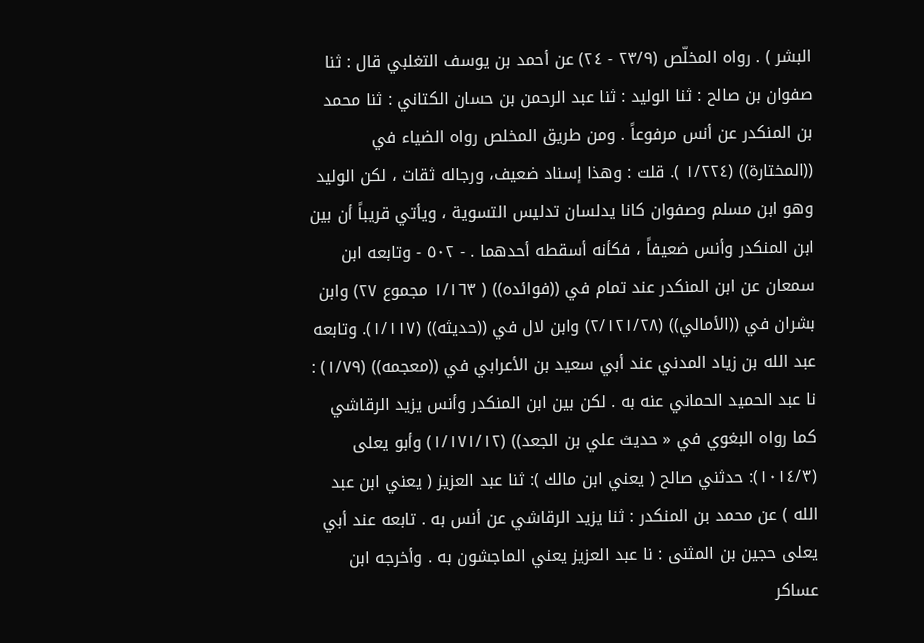البشر ) . رواه المخلّص (٢٣/٩ - ٢٤) عن أحمد بن يوسف التغلبي قال : ثنا صفوان بن صالح : ثنا الوليد : ثنا عبد الرحمن بن حسان الكتاني : ثنا محمد بن المنكدر عن أنس مرفوعاً . ومن طريق المخلص رواه الضياء في ((المختارة)) (١/٢٢٤ ). قلت : وهذا إسناد ضعيف، ورجاله ثقات ، لكن الوليد وهو ابن مسلم وصفوان كانا يدلسان تدليس التسوية ، ويأتي قريباً أن بين ابن المنكدر وأنس ضعيفاً ، فكأنه أسقطه أحدهما . - ٥٠٢ - وتابعه ابن سمعان عن ابن المنكدر عند تمام في ((فوائده)) ( ١/١٦٣ مجموع ٢٧) وابن بشران في ((الأمالي)) (٢/١٢١/٢٨) وابن لال في ((حديثه)) (١/١١٧). وتابعه عبد الله بن زياد المدني عند أبي سعيد بن الأعرابي في ((معجمه)) (١/٧٩) : نا عبد الحميد الحماني عنه به . لکن بین ابن المنكدر وأنس یزید الرقاشي کما رواه البغوي في « حدیث علي بن الجعد)) (١/١٧١/١٢) وأبو يعلى (١٠١٤/٣): حدثني صالح ( يعني ابن مالك ): ثنا عبد العزيز ( يعني ابن عبد الله ) عن محمد بن المنكدر : ثنا يزيد الرقاشي عن أنس به . تابعه عند أبي يعلى حجين بن المثنى : نا عبد العزيز يعني الماجشون به . وأخرجه ابن عساكر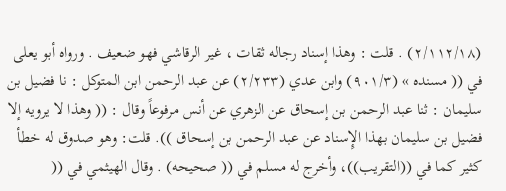(٢/١١٢/١٨) . قلت : وهذا إسناد رجاله ثقات ، غير الرقاشي فهو ضعيف . ورواه أبو یعلی في (( مسنده » (٩٠١/٣) وابن عدي (٢/٢٣٣) عن عبد الرحمن ابن المتوكل : نا فضيل بن سليمان : ثنا عبد الرحمن بن إسحاق عن الزهري عن أنس مرفوعاً وقال : (( وهذا لا يرويه إلا فضيل بن سليمان بهذا الإِسناد عن عبد الرحمن بن إسحاق )). قلت: وهو صدوق له خطأ كثير كما في ((التقريب))، وأخرج له مسلم في (( صحيحه) . وقال الهيثمي في ((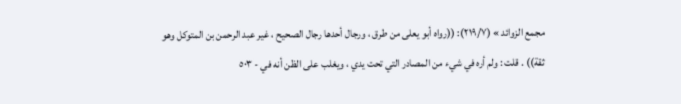مجمع الزوائد » (٢١٩/٧): ((رواه أبو يعلى من طرق ، ورجال أحدها رجال الصحيح ، غير عبد الرحمن بن المتوكل وهو ثقة)) . قلت : ولم أره في شيء من المصادر التي تحت يدي ، ويغلب على الظن أنه في - ٥٠٣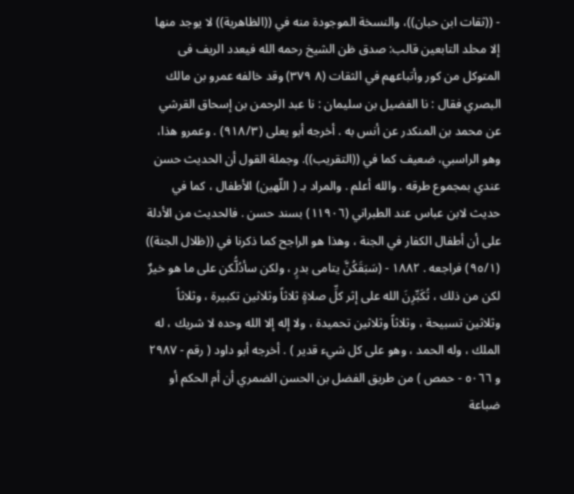- ((ثقات ابن حبان))، والنسخة الموجودة منه في ((الظاهرية)) لا يوجد منها إلا محلد التابعين قالب: صدق ظن الشيخ رحمه الله فيعدد الريف فى المتوكل من كور وأتباعهم في الثقات (٨ ٣٧٩) وقد خالفه عمرو بن مالك البصري فقال : نا الفضيل بن سليمان : نا عبد الرحمن بن إسحاق القرشي عن محمد بن المنكدر عن أنس به . أخرجه أبو يعلى (٩١٨/٣) . وعمرو هذا، وهو الراسبي، ضعيف كما في ((التقريب)). وجملة القول أن الحديث حسن عندي بمجموع طرقه . والله أعلم . والمراد بـ ( اللّهين) الأطفال ، كما في حديث لابن عباس عند الطبراني (١١٩٠٦) بسند حسن . فالحديث من الأدلة على أن أطفال الكفار في الجنة ، وهذا هو الراجح كما ذكرنا في ((ظلال الجنة)) (٩٥/١) فراجعه . ١٨٨٢ - (سَبَقَكُنَّ يتامى بدرٍ ، ولكن سأدُلُّكن على ما هو خيرٌ لكن من ذلك ، تُكَبِّرِنَ الله على إثر كلِّ صلاةٍ ثلاثاً وثلاثين تكبيرة ، وثلاثاً وثلاثين تسبيحة ، وثلاثاً وثلاثين تحميدة ، ولا إله إلا الله وحده لا شريك ، له الملك ، وله الحمد ، وهو على كل شيء قدير ) . أخرجه أبو داود ( رقم - ٢٩٨٧ و ٥٠٦٦ - حمص ) من طريق الفضل بن الحسن الضمري أن أم الحكم أو ضباعة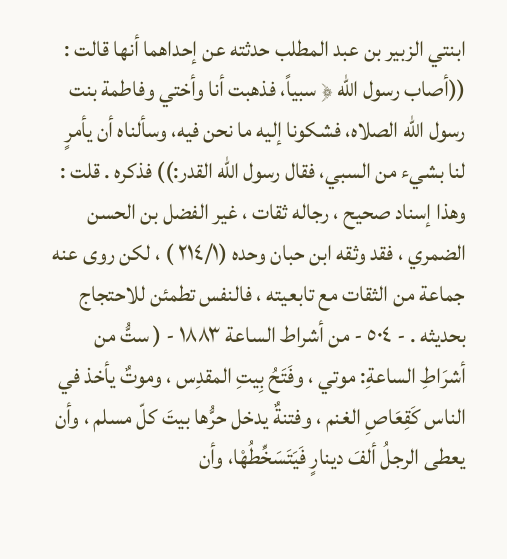ابنتي الزبير بن عبد المطلب حدثته عن إحداهما أنها قالت : ((أصاب رسول الله ﴿ سبياً، فذهبت أنا وأختي وفاطمة بنت رسول الله الصلاه، فشكونا إليه ما نحن فيه، وسألناه أن يأمرٍ لنا بشيء من السبي، فقال رسول الله القدر:)) فذكره . قلت : وهذا إسناد صحيح ، رجاله ثقات ، غير الفضل بن الحسن الضمري ، فقد وثقه ابن حبان وحده (٢١٤/١ ) ، لكن روى عنه جماعة من الثقات مع تابعيته ، فالنفس تطمئن للاحتجاج بحديثه . - ٥٠٤ - من أشراط الساعة ١٨٨٣ - ( ستُّ من أشرَاطِ الساعةِ: موتي ، وفَتَحُ بِيتِ المقدِس ، وموتٌ يأخذ في الناس كَقِعَاصِ الغنم ، وفتنةٌ يدخل حرُّها بيتَ كلّ مسلم ، وأن يعطى الرجلُ ألفَ دينارٍ فَيَتَسَخِّطُهْا، وأن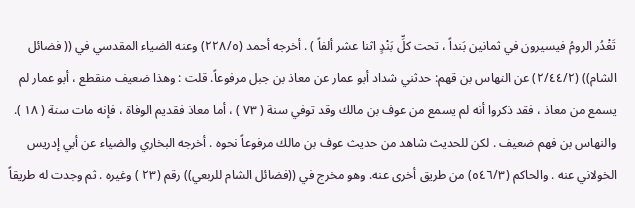تَغْدُر الرومُ فيسيرون في ثمانين بَنداً ، تحت كلِّ بَنْدٍ اثنا عشر ألفاً ) . أخرجه أحمد (٢٢٨/٥) وعنه الضياء المقدسي في (( فضائل الشام)) (٢/٤٤/٢) عن النهاس بن قهم: حدثني شداد أبو عمار عن معاذ بن جبل مرفوعاً. قلت : وهذا ضعيف منقطع ، أبو عمار لم يسمع من معاذ ، فقد ذكروا أنه لم يسمع من عوف بن مالك وقد توفي سنة ( ٧٣ ) ، أما معاذ فقديم الوفاة ، فإنه مات سنة ( ١٨ ). والنهاس بن فهم ضعيف . لكن للحديث شاهد من حديث عوف بن مالك مرفوعاً نحوه . أخرجه البخاري والضياء عن أبي إدريس الخولاني عنه . والحاكم (٥٤٦/٣) من طريق أخرى عنه. وهو مخرج في ((فضائل الشام للربعي)) رقم (٢٣ ) وغيره . ثم وجدت له طريقاً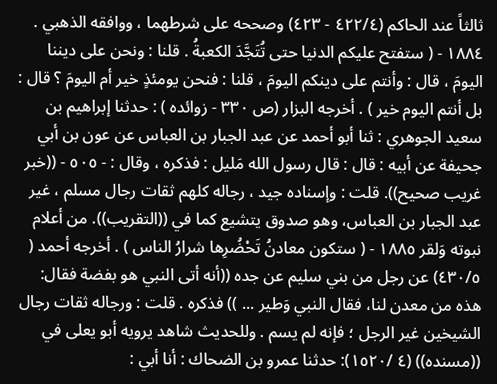ثالثاً عند الحاكم (٤٢٢/٤ - ٤٢٣) وصححه على شرطهما ، ووافقه الذهبي . ١٨٨٤ - ( ستفتح عليكم الدنيا حتى تُتَجَّدَ الكعبةُ . قلنا : ونحن على ديننا اليومَ ، قال : وأنتم على دينكم اليومَ ، قلنا : فنحن يومئذٍ خير أم اليومَ ؟ قال : بل أنتم اليوم خير ) . أخرجه البزار (ص ٣٣٠ - زوائده ) : حدثنا إبراهيم بن سعيد الجوهري : ثنا أبو أحمد عن عبد الجبار بن العباس عن عون بن أبي جحيفة عن أبيه : قال : قال رسول الله مَليل : فذكره ، وقال : - ٥٠٥ - ((خبر غريب صحيح)). قلت : وإسناده جيد ، رجاله كلهم ثقات رجال مسلم ، غير عبد الجبار بن العباس، وهو صدوق يتشيع كما في ((التقريب)). من أعلام نبوته وَلقر ١٨٨٥ - ( ستكون معادنُ تَحْضُرِها شرارُ الناس ) . أخرجه أحمد ( ٤٣٠/٥) عن رجل من بني سليم عن جده ((أنه أتى النبي هو بفضة فقال: هذه من معدن لنا، فقال النبي وَطير ... )) فذكره . قلت : ورجاله ثقات رجال الشيخين غير الرجل ؛ فإنه لم يسم . وللحديث شاهد يرويه أبو يعلى في ((مسنده)) (٤ /١٥٢٠): حدثنا عمرو بن الضحاك : أنا أبي :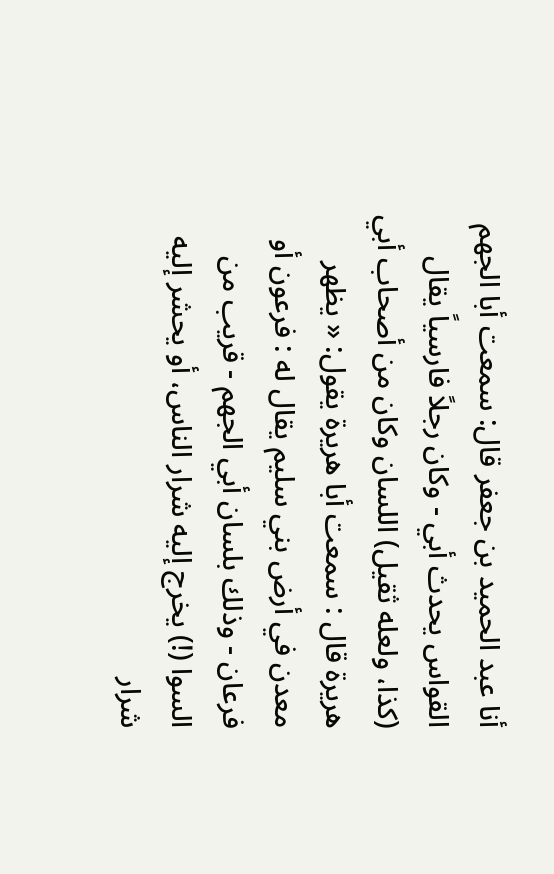أنا عبد الحميد بن جعفر قال: سمعت أبا الجهم القواس يحدث أبي - وكان رجلاً فارسياً يقال (كذا، ولعله ثقيل) اللسان وكان من أصحاب أبي هريرة قال : سمعت أبا هريرة يقول: « یظهر معدن في أرض بني سلیم یقال له : فرعون أو فرعان - وذلك بلسان أبي الجهم - قريب من السوا (!) يخرج إليه شرار الناس، أو يحشر إليه شرار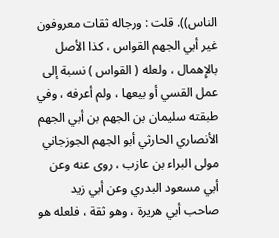الناس)). قلت : ورجاله ثقات معروفون غير أبي الجهم القواس ، كذا الأصل بالإِهمال ، ولعله ( القواس ) نسبة إلى عمل القسي أو بيعها ، ولم أعرفه ، وفي طبقته سليمان بن الجهم بن أبي الجهم الأنصاري الحارثي أبو الجهم الجوزجاني مولى البراء بن عازب ، روى عنه وعن أبي مسعود البدري وعن أبي زيد صاحب أبي هريرة ، وهو ثقة ، فلعله هو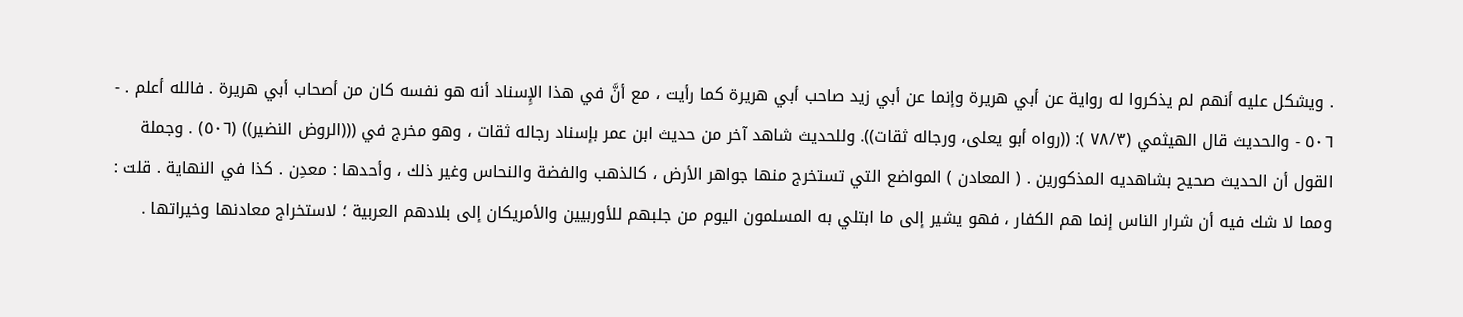. ويشكل عليه أنهم لم يذكروا له رواية عن أبي هريرة وإنما عن أبي زيد صاحب أبي هريرة كما رأيت ، مع أنَّ في هذا الإِسناد أنه هو نفسه كان من أصحاب أبي هريرة . فالله أعلم . - ٥٠٦ - والحديث قال الهيثمي (٧٨/٣ ): ((رواه أبو يعلى، ورجاله ثقات)). وللحديث شاهد آخر من حديث ابن عمر بإسناد رجاله ثقات ، وهو مخرج في (((الروض النضير)) (٥٠٦) . وجملة القول أن الحديث صحيح بشاهديه المذكورين . ( المعادن ) المواضع التي تستخرج منها جواهر الأرض ، كالذهب والفضة والنحاس وغير ذلك ، وأحدها : معدِن . كذا في النهاية . قلت : ومما لا شك فيه أن شرار الناس إنما هم الكفار ، فهو يشير إلى ما ابتلي به المسلمون اليوم من جلبهم للأوربيين والأمريكان إلى بلادهم العربية ؛ لاستخراج معادنها وخيراتها .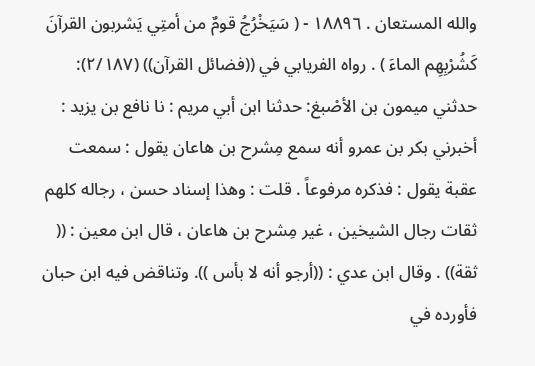والله المستعان . ١٨٨٩٦ - ( سَيَخْرُجُ قومٌ من أمتِي يَشربون القرآنَ كَشُرْبِهِم الماءَ ) . رواه الفريابي في ((فضائل القرآن)) (٢/١٨٧): حدثني ميمون بن الأصْبغ: حدثنا ابن أبي مريم : نا نافع بن يزيد : أخبرني بكر بن عمرو أنه سمع مِشرح بن هاعان يقول : سمعت عقبة يقول : فذكره مرفوعاً . قلت : وهذا إسناد حسن ، رجاله كلهم ثقات رجال الشيخين ، غير مِشرح بن هاعان ، قال ابن معين : (( ثقة)) . وقال ابن عدي : ((أرجو أنه لا بأس )). وتناقض فيه ابن حبان فأورده في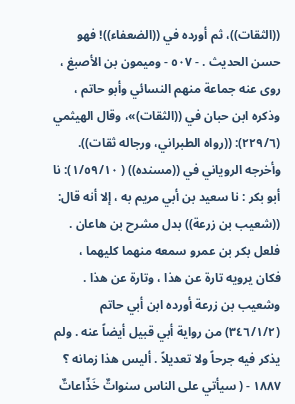((الثقات))، ثم أورده في ((الضعفاء))! فهو حسن الحديث . - ٥٠٧ - وميمون بن الأصبغ ، روى عنه جماعة منهم النسائي وأبو حاتم ، وذكره ابن حبان في ((الثقات)»، وقال الهيثمي (٢٢٩/٦): ((رواه الطبراني، ورجاله ثقات)). وأخرجه الروياني في ((مسنده)) ( ١/٥٩/١٠): نا أبو بكر : نا سعيد بن أبي مريم به ، إلا أنه قال: ((شعيب بن زرعة)) بدل مشرح بن هاعان . فلعل بكر بن عمرو سمعه منهما كليهما ، فكان يرويه تارة عن هذا ، وتارة عن هذا . وشعيب بن زرعة أورده ابن أبي حاتم (٣٤٦/١/٢) من رواية أبي قبيل أيضاً عنه . ولم يذكر فيه جرحاً ولا تعديلاً . أليس هذا زمانه ؟ ١٨٨٧ - ( سيأتي على الناس سنواتٌ خَذّاعاتٌ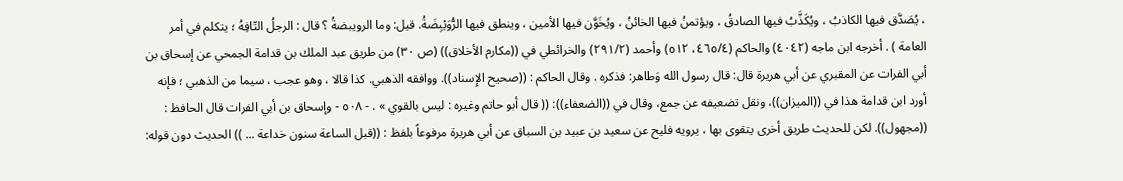، يُصَدَّق فيها الكاذبُ ، ويُكَذَّبُ فيها الصادقُ ، ويؤتمنُ فيها الخائنُ ، ويُخَوَّن فيها الأمين ، وينطق فيها الرُّوَيْبِضَةُ. قيل: وما الرويبضةُ ؟ قال : الرجلُ التّافِهُ ؛ يتكلم في أمر العامة ) . أخرجه ابن ماجه (٤٠٤٢) والحاكم (٤٦٥/٤، ٥١٢) وأحمد (٢٩١/٢) والخرائطي في ((مكارم الأخلاق)) (ص ٣٠) من طريق عبد الملك بن قدامة الجمحي عن إسحاق بن أبي الفرات عن المقبري عن أبي هريرة قال: قال رسول الله وَطاهر: فذكره . وقال الحاكم : ((صحيح الإِسناد)). ووافقه الذهبي. كذا قالا ، وهو عجب ، سيما من الذهبي ؛ فإنه أورد ابن قدامة هذا في ((الميزان))، ونقل تضعيفه عن جمع، وقال في ((الضعفاء)): (( قال أبو حاتم وغيره : ليس بالقوي » . - ٥٠٨ - وإسحاق بن أبي الفرات قال الحافظ : ((مجهول)). لكن للحديث طريق أخرى يتقوى بها ، يرويه فليح عن سعيد بن عبيد بن السباق عن أبي هريرة مرفوعاً بلفظ : ((قبل الساعة سنون خداعة ... )) الحديث دون قوله: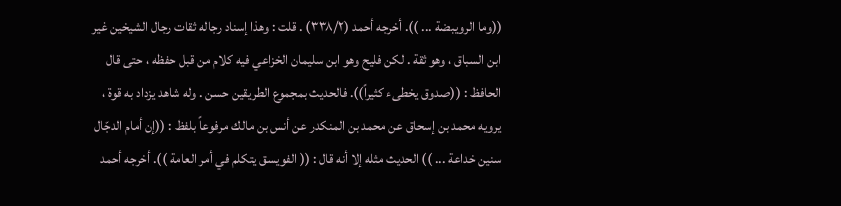((وما الرويبضة ... )). أخرجه أحمد (٣٣٨/٢) . قلت : وهذا إسناد رجاله ثقات رجال الشيخين غير ابن السباق ، وهو ثقة . لكن فليح وهو ابن سليمان الخزاعي فيه كلام من قبل حفظه ، حتى قال الحافظ : ((صدوق يخطىء كثيراً)). فالحديث بمجموع الطريقين حسن . وله شاهد يزداد به قوة ، يرويه محمد بن إسحاق عن محمد بن المنكدر عن أنس بن مالك مرفوعاً بلفظ : ((إن أمام الدجّال سنين خداعة ... )) الحديث مثله إلا أنه قال : (( الفويسق يتكلم في أمر العامة )). أخرجه أحمد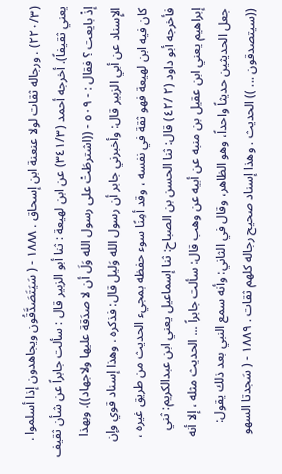(٢٢٠/٣) . ورجاله ثقات لولا عنعنة ابن إسحاق . ١٨٨٨ - ( سَيَتَصَدَّقُون ويجاهدون إذا أسلموا . يعني ثقيفاً). أخرجه أحمد (٣٤١/٣) عن ابن لهيعة : ثنا أبو الزبير قال : سألت جابراً عن شأن ثقيف إذْ بايعت ؟ فقال : - ٥٠٩ - ((اشترطَتْ على رسول الله وَلَ أن لا صدَقة عليها ولاجهاد)). وبهذا الإِسناد عن أبي الزبير قال: وأخبرني جابر أن رسول الله وَليل قال: فذكره . وهذا إسناد قوي وإن كان فيه ابن لهيعة فهو ثقة في نفسه ، وقد أمِنًا سوء حفظه بمجيء الحديث من طريق غيره ، فأخرجه أبو داود (٢ /٤٢) قال: ثنا الحسن بن الصباح: ثنا إسماعيل يعني ابن عبدالكريم: ثني إبراهيم يعني ابن عقيل بن منبه عن أبيه عن وهب قال: سألت جابراً ... الحديث مثله ، إلا أنه جعل الحديثين حديثاً واحداً، وهو الظاهر، وقال في الثاني: وأنه سمع النبي بعد ذلك يقول: ((سيتصدقون ... )) الحدیث . وهذا إسناد صحيح رجاله كلهم ثقات . ١٨٨٩ - ( سَجدتا السهو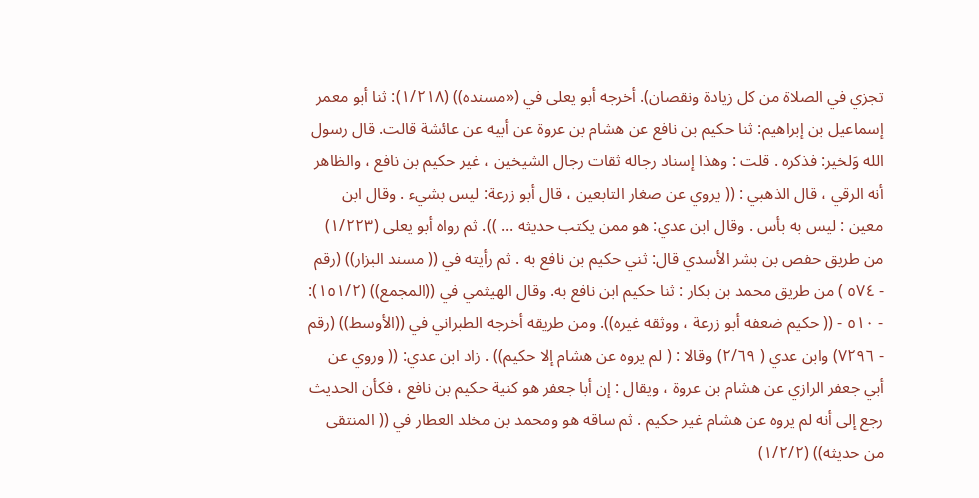تجزي في الصلاة من كل زيادة ونقصان). أخرجه أبو يعلى في («مسنده)) (١/٢١٨): ثنا أبو معمر إسماعيل بن إبراهيم: ثنا حكيم بن نافع عن هشام بن عروة عن أبيه عن عائشة قالت. قال رسول الله وَلخير: فذكره . قلت : وهذا إسناد رجاله ثقات رجال الشيخين ، غير حكيم بن نافع ، والظاهر أنه الرقي ، قال الذهبي : (( يروي عن صغار التابعين ، قال أبو زرعة: ليس بشيء . وقال ابن معين : ليس به بأس . وقال ابن عدي: هو ممن يكتب حديثه ... )). ثم رواه أبو يعلى (١/٢٢٣) من طريق حفص بن بشر الأسدي قال: ثني حكيم بن نافع به . ثم رأيته في (( مسند البزار)) (رقم - ٥٧٤ ) من طريق محمد بن بكار : ثنا حكيم ابن نافع به. وقال الهيثمي في ((المجمع)) (١٥١/٢): - ٥١٠ - (( حكيم ضعفه أبو زرعة ، ووثقه غيره)). ومن طريقه أخرجه الطبراني في ((الأوسط)) (رقم - ٧٢٩٦) وابن عدي ( ٢/٦٩) وقالا : ( لم يروه عن هشام إلا حكيم)) . زاد ابن عدي: (( وروي عن أبي جعفر الرازي عن هشام بن عروة ، ويقال : إن أبا جعفر هو كنية حكيم بن نافع ، فكأن الحديث رجع إلى أنه لم يروه عن هشام غير حكيم . ثم ساقه هو ومحمد بن مخلد العطار في (( المنتقى من حديثه)) (١/٢/٢)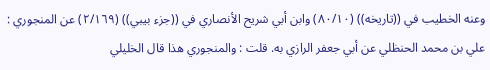وعنه الخطيب في ((تاريخه)) (٨٠/١٠) وابن أبي شريح الأنصاري في ((جزء بيبي)) (٢/١٦٩) عن المنجوري : علي بن محمد الحنظلي عن أبي جعفر الرازي به. قلت : والمنجوري هذا قال الخليلي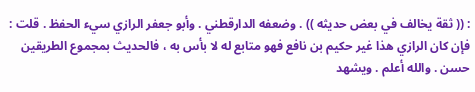: (( ثقة يخالف في بعض حديثه )) . وضعفه الدارقطني . وأبو جعفر الرازي سيء الحفظ . قلت : فإن كان الرازي هذا غير حكيم بن نافع فهو متابع له لا بأس به ، فالحديث بمجموع الطريقين حسن . والله أعلم . ويشهد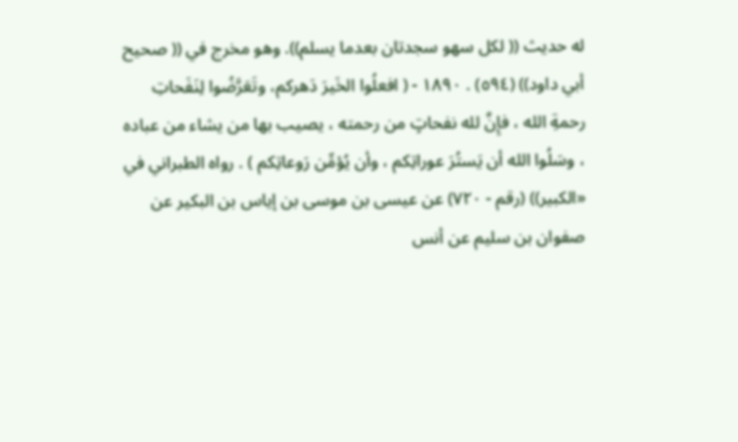له حديث (( لكل سهو سجدتان بعدما يسلم)). وهو مخرج في (( صحيح أبي داود)) (٥٩٤) . ١٨٩٠ - ( افعلُوا الخَيرَ دَهركم، وتَعَرَّضُوا لِنَفَحاتِ رحمةِ الله ، فإِنَّ لله نفحاتٍ من رحمته ، يصيب بها من يشاء من عباده ، وسَلُوا الله أن يَستُرَ عوراتِكم ، وأن يُؤمِّن رَوعاتِكم ) . رواه الطبراني في «الكبير)) (رقم - ٧٢٠) عن عيسى بن موسى بن إياس بن البكير عن صفوان بن سليم عن أنس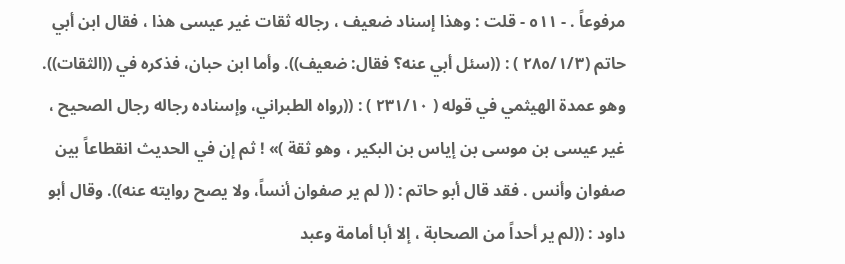مرفوعاً . - ٥١١ - قلت : وهذا إسناد ضعيف ، رجاله ثقات غير عيسى هذا ، فقال ابن أبي حاتم (٢٨٥/١/٣ ) : ((سئل أبي عنه؟ فقال: ضعيف)). وأما ابن حبان، فذكره في ((الثقات)). وهو عمدة الهيثمي في قوله ( ٢٣١/١٠ ) : ((رواه الطبراني، وإسناده رجاله رجال الصحيح ، غير عيسى بن موسى بن إياس بن البكير ، وهو ثقة )» ! ثم إن في الحديث انقطاعاً بين صفوان وأنس . فقد قال أبو حاتم : (( لم ير صفوان أنساً، ولا يصح روايته عنه)). وقال أبو داود : ((لم ير أحداً من الصحابة ، إلا أبا أمامة وعبد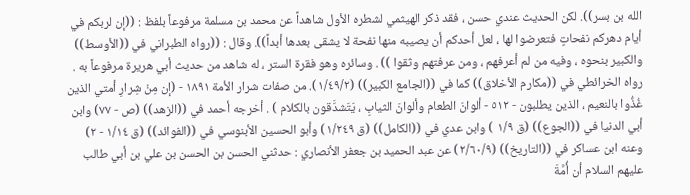الله بن بسر)). لكن الحديث عندي حسن ، فقد ذكر الهيثمي لشطره الأول شاهداً عن محمد بن مسلمة مرفوعاً بلفظ : ((إن لربكم في أيام دهركم نفحاتٍ فتعرضوا لها ، لعل أحدكم أن يصيبه منها نفحة لا يشقى بعدها أبداً)). وقال : ((رواه الطبراني في ((الأوسط)) والكبير بنحوه ، وفيه من لم أعرفهم ، ومن عرفتهم وثقوا )) . وسائره وهو فقرة الستر ، له شاهد من حديث أبي هريرة مرفوعاً به . رواه الخرائطي في ((مكارم الأخلاق)) كما في ((الجامع الكبير)) (١/٤٩/٢). من صفات شرار الأمة ١٨٩١ - (إن مِنْ شِرارِ أمتي الذين غُذُّوا بالنعيم ، الذين يطلبون - ٥١٢ - ألوانَ الطعام وألوانَ الثيابِ ، يَتَشدَّقون بالكلام ) . أخرجه أحمد في ((الزهد)) (ص - ٧٧) وابن أبي الدنيا في ((الجوع)) (ق ١/٩ ) وابن عدي في ((الكامل)) (ق ١/٢٤٩) وأبو الحسين الأبنوسي في ((الفوائد)) (ق ١/١٤ - ٢) وعنه ابن عساكر في ((التاريخ)) (٢/٦٠/٩) عن عبد الحميد بن جعفر الأنصاري : حدثني الحسن بن الحسن بن علي بن أبي طالب عليهم السلام أن أُمَّةَ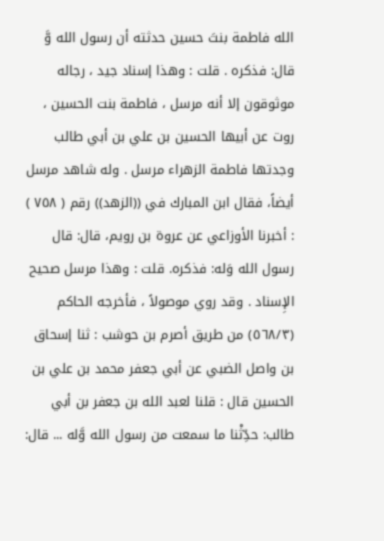الله فاطمة بنتَ حسين حدثته أن رسول الله وَّ قال: فذكره . قلت : وهذا إسناد جيد ، رجاله موثوقون إلا أنه مرسل ، فاطمة بنت الحسين ، روت عن أبيها الحسين بن علي بن أبي طالب وجدتها فاطمة الزهراء مرسل . وله شاهد مرسل أيضاً، فقال ابن المبارك في ((الزهد)) رقم ( ٧٥٨ ) : أخبرنا الأوزاعي عن عروة بن رويم، قال: قال رسول الله وَله: فذكره. قلت : وهذا مرسل صحيح الإِسناد . وقد روي موصولاً ، فأخرجه الحاكم (٥٦٨/٣) من طريق أصرم بن حوشب : ثنا إسحاق بن واصل الضبي عن أبي جعفر محمد بن علي بن الحسين قال : قلنا لعبد الله بن جعفر بن أبي طالب: حدِّثْنا ما سمعت من رسول الله وَّله ... قال: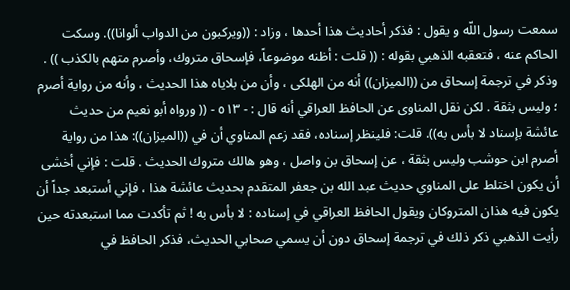سمعت رسول اللّه و يقول : فذكر أحاديث هذا أحدها ، وزاد : ((ويركبون من الدواب ألوانا)). وسكت الحاكم عنه ، فتعقبه الذهبي بقوله : (( قلت : أظنه موضوعاً، فإسحاق متروك، وأصرم متهم بالكذب )) . وذكر في ترجمة إسحاق من ((الميزان)) أنه من الهلكى ، وأن من بلاياه هذا الحديث ، وأنه من رواية أصرم ؛ وليس بثقة . لكن نقل المناوى عن الحافظ العراقي أنه قال : - ٥١٣ - (( ورواه أبو نعيم من حديث عائشة بإسناد لا بأس به)). قلت: فلينظر إسناده، فقد زعم المناوي أن في ((الميزان)): هذا من رواية أصرم ابن حوشب وليس بثقة ، عن إسحاق بن واصل ، وهو هالك متروك الحديث . قلت : فإني أخشى أن يكون اختلط على المناوي حديث عبد الله بن جعفر المتقدم بحديث عائشة هذا ، فإني أستبعد جداً أن يكون فيه هذان المتروكان ويقول الحافظ العراقي في إسناده : لا بأس به ! ثم تأكدت مما استبعدته حين رأيت الذهبي ذكر ذلك في ترجمة إسحاق دون أن يسمي صحابي الحديث، فذكر الحافظ في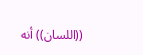((اللسان)) أنه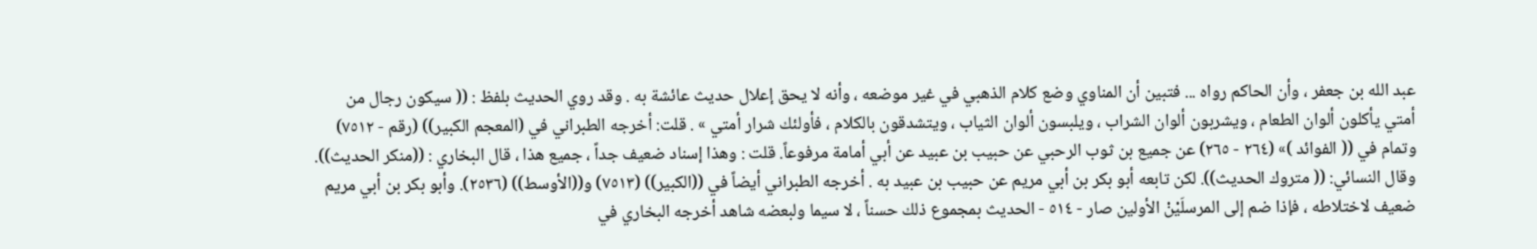عبد الله بن جعفر ، وأن الحاكم رواه ... فتبين أن المناوي وضع كلام الذهبي في غير موضعه ، وأنه لا يحق إعلال حديث عائشة به . وقد روي الحديث بلفظ : (( سيكون رجال من أمتي يأكلون ألوان الطعام ، ويشربون ألوان الشراب ، ويلبسون ألوان الثياب ، ويتشدقون بالكلام ، فأولئك شرار أمتي » . قلت: أخرجه الطبراني في (المعجم الكبير)) (رقم - ٧٥١٢) وتمام في (( الفوائد )» (٢٦٤ - ٢٦٥) عن جميع بن ثوب الرحبي عن حبيب بن عبيد عن أبي أمامة مرفوعاً. قلت : وهذا إسناد ضعيف جداً ، جميع هذا ، قال البخاري : ((منكر الحديث)). وقال النسائي: (( متروك الحديث)). لکن تابعه أبو بكر بن أبي مريم عن حبیب بن عبيد به . أخرجه الطبراني أيضاً في ((الكبير)) (٧٥١٣) و((الأوسط)) (٢٥٣٦). وأبو بكر بن أبي مريم ضعيف لاختلاطه ، فإذا ضم إلى المرسلَيْنْ الأولين صار - ٥١٤ - الحديث بمجموع ذلك حسناً ، لا سيما ولبعضه شاهد أخرجه البخاري في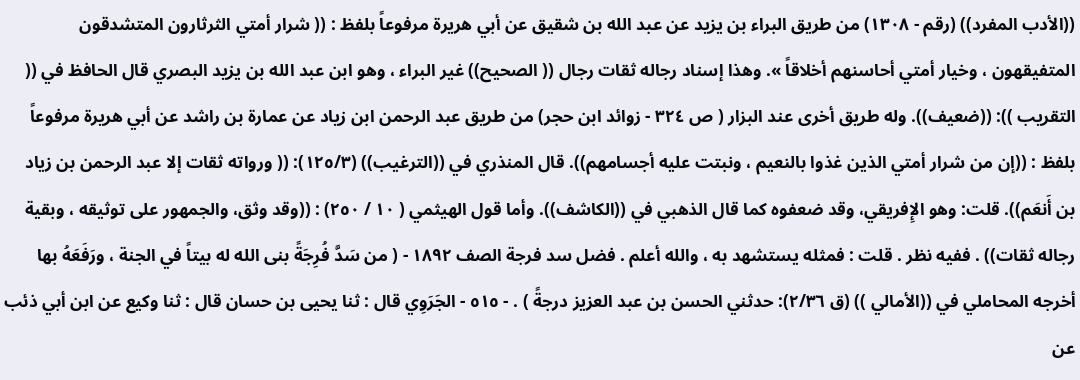((الأدب المفرد)) (رقم - ١٣٠٨) من طريق البراء بن يزيد عن عبد الله بن شقيق عن أبي هريرة مرفوعاً بلفظ : (( شرار أمتي الثرثارون المتشدقون المتفيقهون ، وخيار أمتي أحاسنهم أخلاقاً ». وهذا إسناد رجاله ثقات رجال (( الصحيح)) غير البراء ، وهو ابن عبد الله بن يزيد البصري قال الحافظ في (( التقريب )): ((ضعيف)). وله طريق أخرى عند البزار ( ص ٣٢٤ - زوائد ابن حجر) من طريق عبد الرحمن ابن زياد عن عمارة بن راشد عن أبي هريرة مرفوعاً بلفظ : ((إن من شرار أمتي الذين غذوا بالنعيم ، ونبتت عليه أجسامهم)). قال المنذري في ((الترغيب)) (١٢٥/٣): (( ورواته ثقات إلا عبد الرحمن بن زياد بن أَنعَم)). قلت: وهو الإِفريقي، وقد ضعفوه كما قال الذهبي في ((الكاشف)). وأما قول الهيثمي ( ١٠ / ٢٥٠) : ((وقد وثق، والجمهور على توثيقه ، وبقية رجاله ثقات)) . ففيه نظر . قلت : فمثله يستشهد به ، والله أعلم . فضل سد فرجة الصف ١٨٩٢ - ( من سَدَّ فُرِجَةً بنى الله له بيتاً في الجنة ، ورَفَعَهُ بها أخرجه المحاملي في ((الأمالي )) (ق ٢/٣٦): حدثني الحسن بن عبد العزيز درجةً ) . - ٥١٥ - الجَرَوِي قال : ثنا يحيى بن حسان قال : ثنا وكيع عن ابن أبي ذئب عن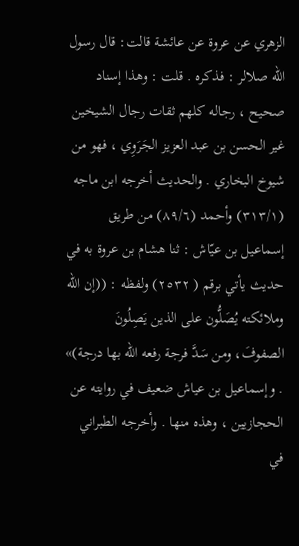الزهري عن عروة عن عائشة قالت: قال رسول الله صلالر : فذكره . قلت : وهذا إسناد صحيح ، رجاله كلهم ثقات رجال الشيخين غير الحسن بن عبد العزيز الجَرَوِي ، فهو من شيوخ البخاري . والحديث أخرجه ابن ماجه (٣١٣/١) وأحمد (٨٩/٦) من طريق إسماعيل بن عيّاش : ثنا هشام بن عروة به في حديث يأتي برقم ( ٢٥٣٢) ولفظه : ((إن الله وملائكته يُصَلُّون على الذين يَصِلُونَ الصفوفَ، ومن سَدَّ فرجة رفعه الله بها درجة)» . وإسماعيل بن عياش ضعيف في روايته عن الحجازيين ، وهذه منها . وأخرجه الطبراني في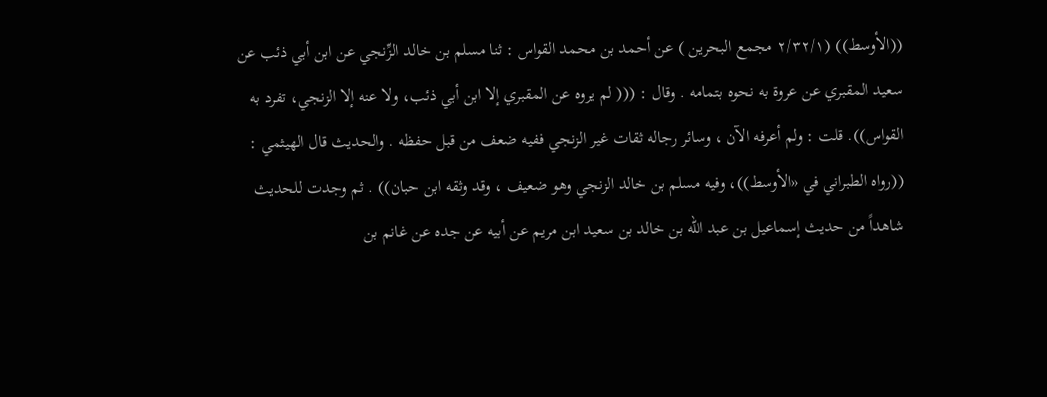((الأوسط)) (٢/٣٢/١ مجمع البحرين ) عن أحمد بن محمد القواس : ثنا مسلم بن خالد الزِّنجي عن ابن أبي ذئب عن سعيد المقبري عن عروة به نحوه بتمامه . وقال : ((( لم يروه عن المقبري إلا ابن أبي ذئب، ولا عنه إلا الزنجي، تفرد به القواس)). قلت : ولم أعرفه الآن ، وسائر رجاله ثقات غير الزنجي ففيه ضعف من قبل حفظه . والحديث قال الهيثمي : ((رواه الطبراني في «الأوسط))، وفيه مسلم بن خالد الزنجي وهو ضعيف ، وقد وثقه ابن حبان)) . ثم وجدت للحديث شاهداً من حديث إسماعيل بن عبد الله بن خالد بن سعيد ابن مريم عن أبيه عن جده عن غانم بن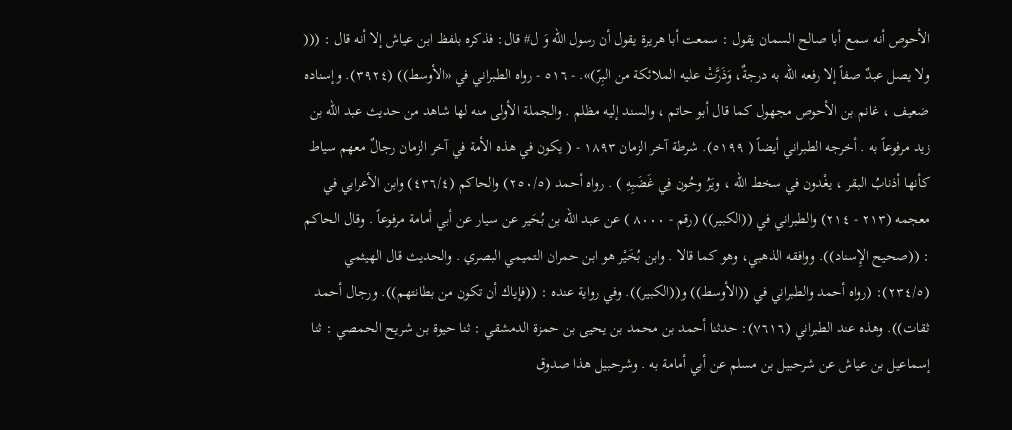الأحوص أنه سمع أبا صالح السمان يقول : سمعت أبا هريرة يقول أن رسول الله وَ ل# قال: فذكره بلفظ ابن عياش إلا أنه قال : ((( ولا يصل عبدٌ صفاً إلا رفعه الله به درجةٌ، وَذَرَّتْ عليه الملائكة من البِرّ)». - ٥١٦ - رواه الطبراني في «الأوسط)) (٣٩٢٤). وإسناده ضعيف ، غانم بن الأحوص مجهول كما قال أبو حاتم ، والسند إليه مظلم . والجملة الأولى منه لها شاهد من حديث عبد الله بن زيد مرفوعاً به . أخرجه الطبراني أيضاً ( ٥١٩٩). شرطة آخر الزمان ١٨٩٣ - ( يكون في هذه الأمة في آخر الزمان رجالٌ معهم سياط كأنها أذنابُ البقر ، يغْدون في سخط الله ، ويَرُ وحُون فِي غَضَبِهِ ) . رواه أحمد (٢٥٠/٥) والحاكم (٤٣٦/٤) وابن الأعرابي في معجمه (٢١٣ - ٢١٤) والطبراني في ((الكبير)) (رقم - ٨٠٠٠ ) عن عبد الله بن بُحَير عن سيار عن أبي أمامة مرفوعاً . وقال الحاكم : ((صحيح الإِسناد)). ووافقه الذهبي، وهو كما قالا . وابن بُخَيْر هو ابن حمران التميمي البصري . والحديث قال الهيثمي (٢٣٤/٥): (رواه أحمد والطبراني في ((الأوسط)) و((الكبير)). وفي رواية عنده : ((فإياك أن تكون من بطانتهم)). ورجال أحمد ثقات)). وهذه عند الطبراني (٧٦١٦): حدثنا أحمد بن محمد بن يحيى بن حمزة الدمشقي : ثنا حيوة بن شريح الحمصي : ثنا إسماعيل بن عياش عن شرحبيل بن مسلم عن أبي أمامة به . وشرحبيل هذا صدوق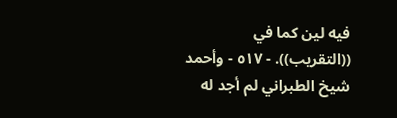فيه لين كما في ((التقريب)). - ٥١٧ - وأحمد شيخ الطبراني لم أجد له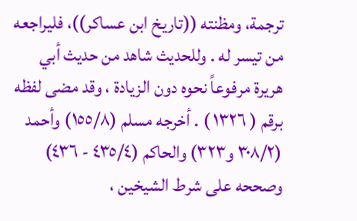ترجمة، ومظنته ((تاريخ ابن عساكر))، فليراجعه من تيسر له . وللحديث شاهد من حديث أبي هريرة مرفوعاً نحوه دون الزيادة ، وقد مضى لفظه برقم ( ١٣٢٦ ) . أخرجه مسلم (١٥٥/٨) وأحمد (٣٠٨/٢ و٣٢٣) والحاكم (٤٣٥/٤ - ٤٣٦) وصححه على شرط الشيخين ،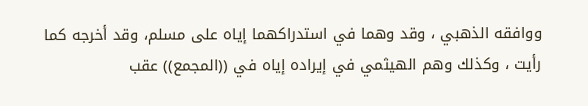ووافقه الذهبي ، وقد وهما في استدراکھما إياه على مسلم، وقد أخرجه كما رأيت ، وكذلك وهم الهيثمي في إيراده إياه في ((المجمع)) عقب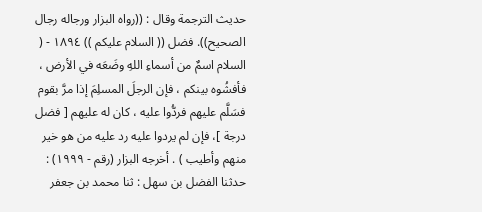حديث الترجمة وقال : ((رواه البزار ورجاله رجال الصحيح)). فضل (( السلام عليكم )) ١٨٩٤ - ( السلام اسمٌ من أسماءِ اللهِ وضَعَه في الأرض ، فأفشُوه بينكم ، فإن الرجلَ المسلِمَ إذا مرَّ بقوم فسَلَّم عليهم فردُّوا عليه ، كان له عليهم [ فضل درجة ]، فإن لم يردوا عليه رد عليه من هو خير منهم وأطيب ) . أخرجه البزار (رقم - ١٩٩٩) : حدثنا الفضل بن سهل : ثنا محمد بن جعفر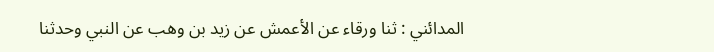المدائني : ثنا ورقاء عن الأعمش عن زيد بن وهب عن النبي وحدثنا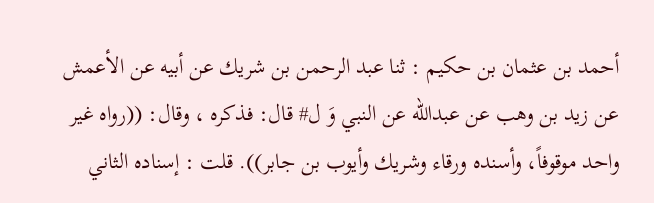أحمد بن عثمان بن حكيم : ثنا عبد الرحمن بن شريك عن أبيه عن الأعمش عن زيد بن وهب عن عبدالله عن النبي وَ ل# قال: فذكره ، وقال: ((رواه غير واحد موقوفاً، وأسنده ورقاء وشريك وأيوب بن جابر)). قلت : إسناده الثاني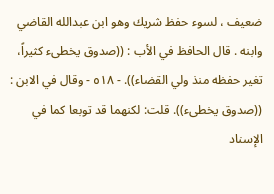ضعيف ، لسوء حفظ شريك وهو ابن عبدالله القاضي وابنه . قال الحافظ في الأب : ((صدوق يخطىء كثيراً، تغير حفظه منذ ولي القضاء)). - ٥١٨ - وقال في الابن : ((صدوق يخطىء)). قلت: لكنهما قد توبعا كما في الإسناد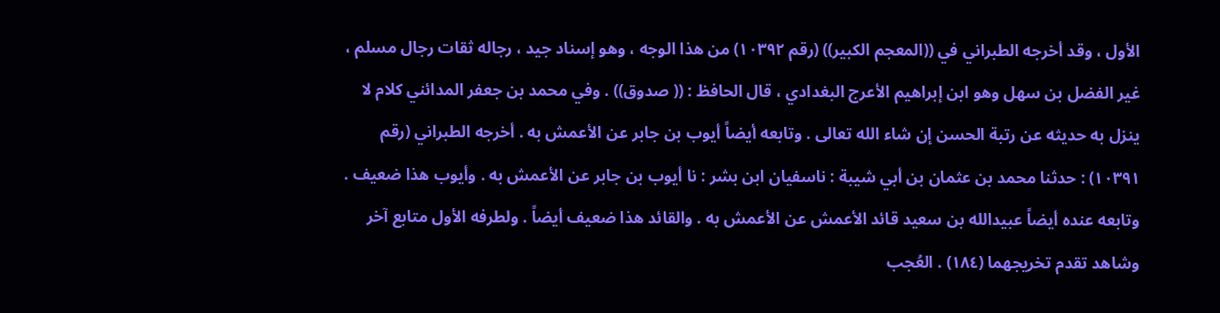الأول ، وقد أخرجه الطبراني في ((المعجم الكبير)) (رقم ١٠٣٩٢) من هذا الوجه ، وهو إسناد جيد ، رجاله ثقات رجال مسلم ، غير الفضل بن سهل وهو ابن إبراهيم الأعرج البغدادي ، قال الحافظ : (( صدوق)) . وفي محمد بن جعفر المدائني كلام لا ينزل به حديثه عن رتبة الحسن إن شاء الله تعالى . وتابعه أيضاً أيوب بن جابر عن الأعمش به . أخرجه الطبراني (رقم ١٠٣٩١) : حدثنا محمد بن عثمان بن أبي شيبة : ناسفيان ابن بشر : نا أيوب بن جابر عن الأعمش به . وأيوب هذا ضعيف . وتابعه عنده أيضاً عبيدالله بن سعيد قائد الأعمش عن الأعمش به . والقائد هذا ضعيف أيضاً . ولطرفه الأول متابع آخر وشاهد تقدم تخريجهما (١٨٤) . العُجب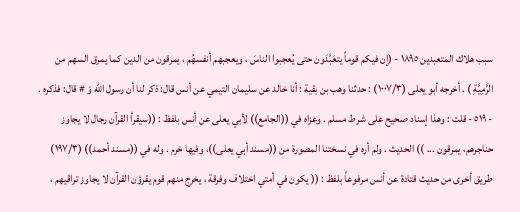سبب هلاك المتعبدين ١٨٩٥ - (إن فيكم قوماً يتعَبَّدَون حتى يُعجبوا الناسَ ، ويعجبهم أنفسهُم ، يمرقون من الدين كما يمرق السهم من الرَّمِيَّةِ ) . أخرجه أبو يعلى (١٠٠٧/٣) : حدثنا وهب بن بقية : أنا خالد عن سليمان التيمي عن أنس قال: ذكر لنا أن رسول الله وَ # قال: فذكره . - ٥١٩ - قلت : وهذا إسناد صحيح على شرط مسلم . وعزاه في ((الجامع)) لأبي يعلى عن أنس بلفظ : ((سيقرأ القرآن رجال لا يجاوز حناجرهم، يمرقون ... )) الحديث . ولم أره في نسختنا المصورة من ((مسند أبي يعلى))، وفيها خرم . وله في ((مسند أحمد)) (١٩٧/٣) طريق أخرى من حديث قتادة عن أنس مرفوعاً بلفظ : (( يكون في أمتي اختلاف وفرقة ، يخرج منهم قوم يقرؤن القرآن لا يجاوز تراقيهم ،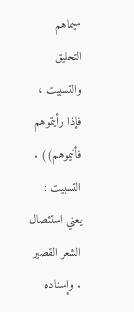سيماهم التحليق والتسبيت ، فإذا رأيتموهم فأنيموهم)) . التسبيت : يعني استئصال الشعر القصير . وإسناده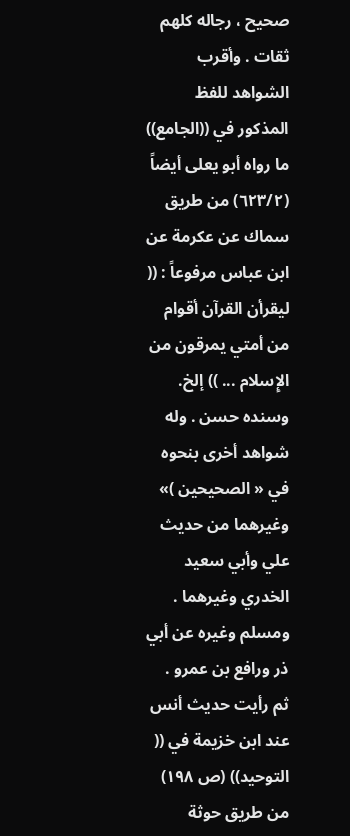صحيح ، رجاله كلهم ثقات . وأقرب الشواهد للفظ المذكور في ((الجامع)) ما رواه أبو يعلى أيضاً (٦٢٣/٢) من طريق سماك عن عكرمة عن ابن عباس مرفوعاً : (( ليقرأن القرآن أقوام من أمتي يمرقون من الإِسلام ... )) إلخ. وسنده حسن . وله شواهد أخرى بنحوه في « الصحيحين )» وغيرهما من حديث علي وأبي سعيد الخدري وغيرهما . ومسلم وغيره عن أبي ذر ورافع بن عمرو . ثم رأيت حديث أنس عند ابن خزيمة في (( التوحيد)) (ص ١٩٨) من طريق حوثة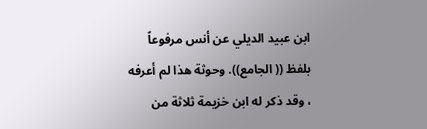ابن عبيد الديلي عن أنس مرفوعاً بلفظ (( الجامع)). وحوثة هذا لم أعرفه ، وقد ذكر له ابن خزيمة ثلاثة من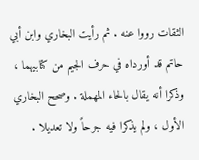الثقات رووا عنه . ثم رأيت البخاري وابن أبي حاتم قد أورداه في حرف الجيم من كتابيهما ، وذكرا أنه يقال بالحاء المهملة . وصحح البخاري الأول ، ولم يذكرا فيه جرحاً ولا تعديلا .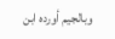وبالجيم أورده ابن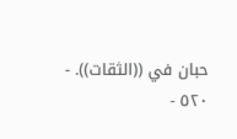حبان في ((الثقات)). - ٥٢٠ -